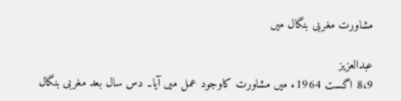مشاورت مغربی بنگال میں

عبدالعزیز
8،9 اگست 1964ء میں مشاورت کاوجود عمل میں آیا۔ دس سال بعد مغربی بنگال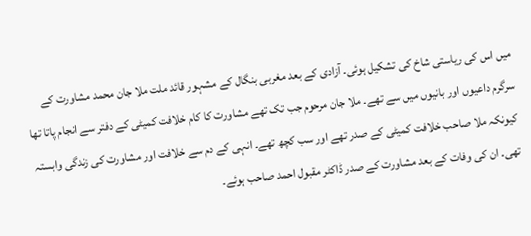میں اس کی ریاستی شاخ کی تشکیل ہوئی۔ آزادی کے بعد مغربی بنگال کے مشہور قائد ملت ملا جان محمد مشاورت کے سرگرم داعیوں اور بانیوں میں سے تھے۔ ملا جان مرحوم جب تک تھے مشاورت کا کام خلافت کمیٹی کے دفتر سے انجام پاتا تھا کیونکہ ملا صاحب خلافت کمیٹی کے صدر تھے اور سب کچھ تھے۔ انہی کے دم سے خلافت اور مشاورت کی زندگی وابستہ تھی۔ ان کی وفات کے بعد مشاورت کے صدر ڈاکٹر مقبول احمد صاحب ہوئے۔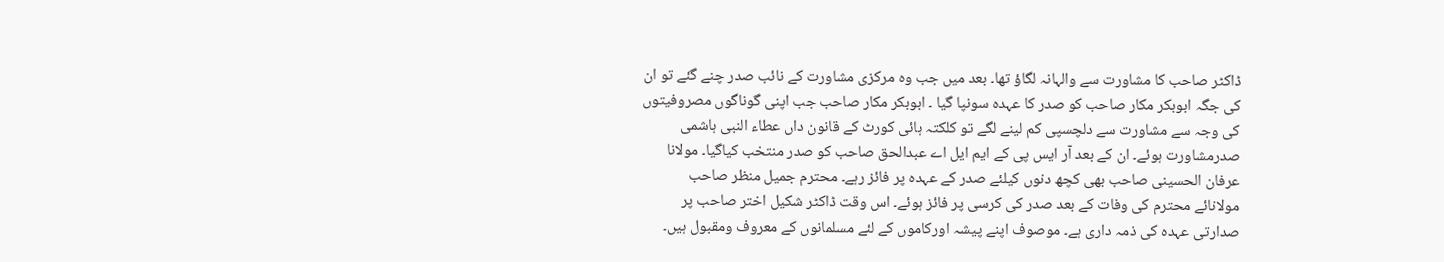ڈاکٹر صاحب کا مشاورت سے والہانہ لگاؤ تھا۔ بعد میں جب وہ مرکزی مشاورت کے نائب صدر چنے گئے تو ان کی جگہ ابوبکر مکار صاحب کو صدر کا عہدہ سونپا گیا ۔ ابوبکر مکار صاحب جب اپنی گوناگوں مصروفیتوں کی وجہ سے مشاورت سے دلچسپی کم لینے لگے تو کلکتہ ہائی کورٹ کے قانون داں عطاء النبی ہاشمی صدرمشاورت ہوئے۔ ان کے بعد آر ایس پی کے ایم ایل اے عبدالحق صاحب کو صدر منتخب کیاگیا۔ مولانا عرفان الحسینی صاحب بھی کچھ دنوں کیلئے صدر کے عہدہ پر فائز رہے۔ محترم جمیل منظر صاحب مولانائے محترم کی وفات کے بعد صدر کی کرسی پر فائز ہوئے۔ اس وقت ڈاکٹر شکیل اختر صاحب پر صدارتی عہدہ کی ذمہ داری ہے۔ موصوف اپنے پیشہ اورکاموں کے لئے مسلمانوں کے معروف ومقبول ہیں۔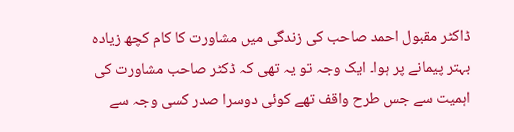ڈاکٹر مقبول احمد صاحب کی زندگی میں مشاورت کا کام کچھ زیادہ بہتر پیمانے پر ہوا۔ ایک وجہ تو یہ تھی کہ ڈکٹر صاحب مشاورت کی اہمیت سے جس طرح واقف تھے کوئی دوسرا صدر کسی وجہ سے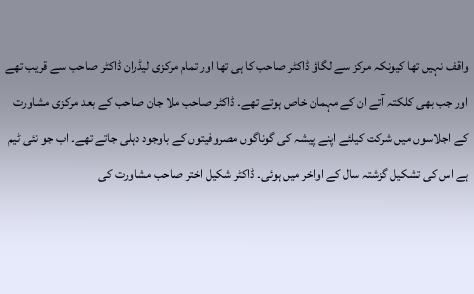واقف نہیں تھا کیونکہ مرکز سے لگاؤ ڈاکٹر صاحب کا ہی تھا اور تمام مرکزی لیڈران ڈاکٹر صاحب سے قریب تھے اور جب بھی کلکتہ آتے ان کے مہمان خاص ہوتے تھے۔ ڈاکٹر صاحب ملا جان صاحب کے بعد مرکزی مشاورت کے اجلاسوں میں شرکت کیلئے اپنے پیشہ کی گوناگوں مصروفیتوں کے باوجود دہلی جاتے تھے۔ اب جو نئی ٹیم ہے اس کی تشکیل گزشتہ سال کے اواخر میں ہوئی۔ ڈاکٹر شکیل اختر صاحب مشاورت کی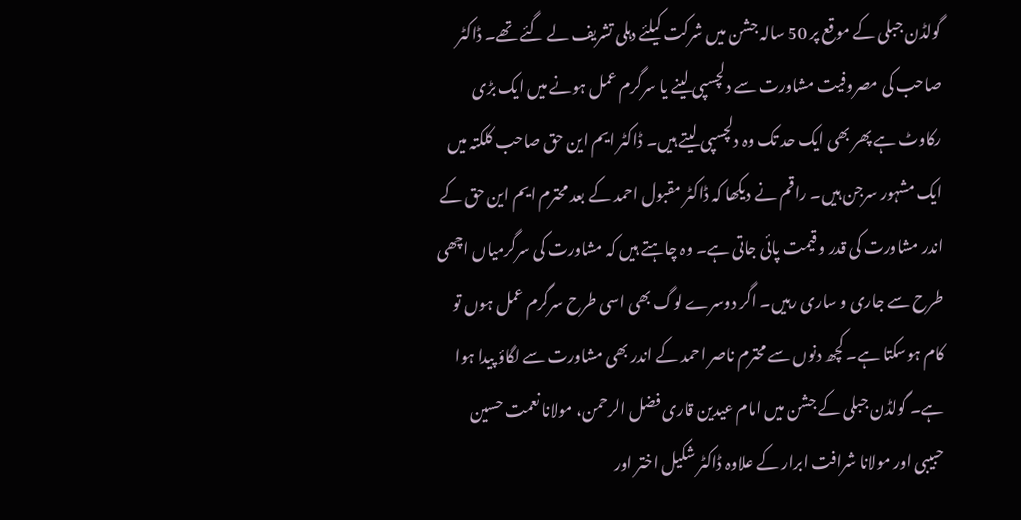گولڈن جبلی کے موقع پر 50 سالہ جشن میں شرکت کیلئے دہلی تشریف لے گئے تھے۔ ڈاکٹر صاحب کی مصروفیت مشاورت سے دلچسپی لینے یا سرگرم عمل ہونے میں ایک بڑی رکاوٹ ہے پھر بھی ایک حد تک وہ دلچسپی لیتے ہیں۔ ڈاکٹر ایم این حق صاحب کلکتہ میں ایک مشہور سرجن ہیں۔ راقم نے دیکھا کہ ڈاکٹر مقبول احمد کے بعد محترم ایم این حق کے اندر مشاورت کی قدر و قیمت پائی جاتی ہے۔ وہ چاہتے ہیں کہ مشاورت کی سرگرمیاں اچھی طرح سے جاری و ساری رہیں۔ اگر دوسرے لوگ بھی اسی طرح سرگرم عمل ہوں تو کام ہوسکتا ہے۔ کچھ دنوں سے محترم ناصر احمد کے اندر بھی مشاورت سے لگاؤ پیدا ہوا ہے۔ گولڈن جبلی کے جشن میں امام عیدین قاری فضل الرحمن، مولانا نعمت حسین حبیبی اور مولانا شرافت ابرار کے علاوہ ڈاکٹر شکیل اختر اور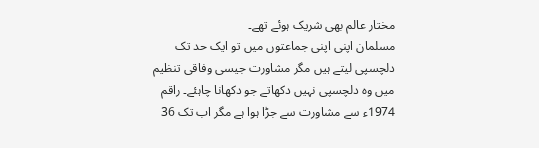مختار عالم بھی شریک ہوئے تھے۔
مسلمان اپنی اپنی جماعتوں میں تو ایک حد تک دلچسپی لیتے ہیں مگر مشاورت جیسی وفاقی تنظیم میں وہ دلچسپی نہیں دکھاتے جو دکھانا چاہئے۔ راقم 1974ء سے مشاورت سے جڑا ہوا ہے مگر اب تک 36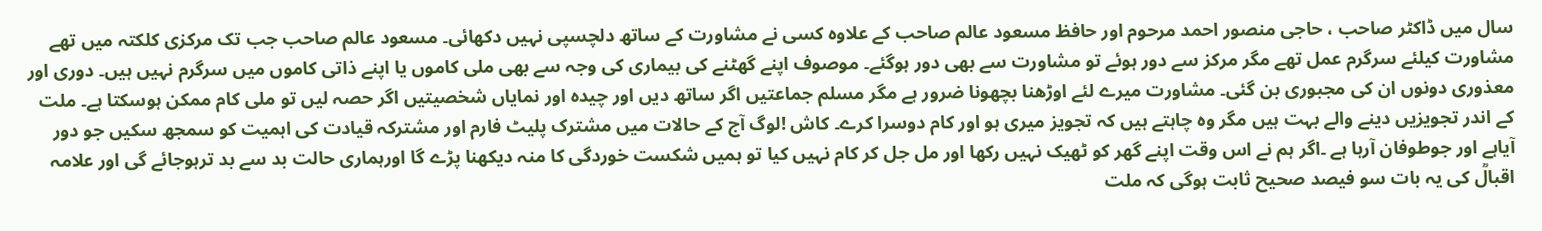سال میں ڈاکٹر صاحب ، حاجی منصور احمد مرحوم اور حافظ مسعود عالم صاحب کے علاوہ کسی نے مشاورت کے ساتھ دلچسپی نہیں دکھائی۔ مسعود عالم صاحب جب تک مرکزی کلکتہ میں تھے مشاورت کیلئے سرگرم عمل تھے مگر مرکز سے دور ہوئے تو مشاورت سے بھی دور ہوگئے۔ موصوف اپنے گھٹنے کی بیماری کی وجہ سے بھی ملی کاموں یا اپنے ذاتی کاموں میں سرگرم نہیں ہیں۔ دوری اور معذوری دونوں ان کی مجبوری بن گئی۔ مشاورت میرے لئے اوڑھنا بچھونا ضرور ہے مگر مسلم جماعتیں اگر ساتھ دیں اور چیدہ اور نمایاں شخصیتیں اگر حصہ لیں تو ملی کام ممکن ہوسکتا ہے۔ ملت کے اندر تجویزیں دینے والے بہت ہیں مگر وہ چاہتے ہیں کہ تجویز میری ہو اور کام دوسرا کرے۔ کاش !لوگ آج کے حالات میں مشترک پلیٹ فارم اور مشترکہ قیادت کی اہمیت کو سمجھ سکیں جو دور آیاہے اور جوطوفان آرہا ہے ۔اگر ہم نے اس وقت اپنے گھر کو ٹھیک نہیں رکھا اور مل جل کر کام نہیں کیا تو ہمیں شکست خوردگی کا منہ دیکھنا پڑے گا اورہماری حالت بد سے بد ترہوجائے گی اور علامہ اقبالؒ کی یہ بات سو فیصد صحیح ثابت ہوگی کہ ملت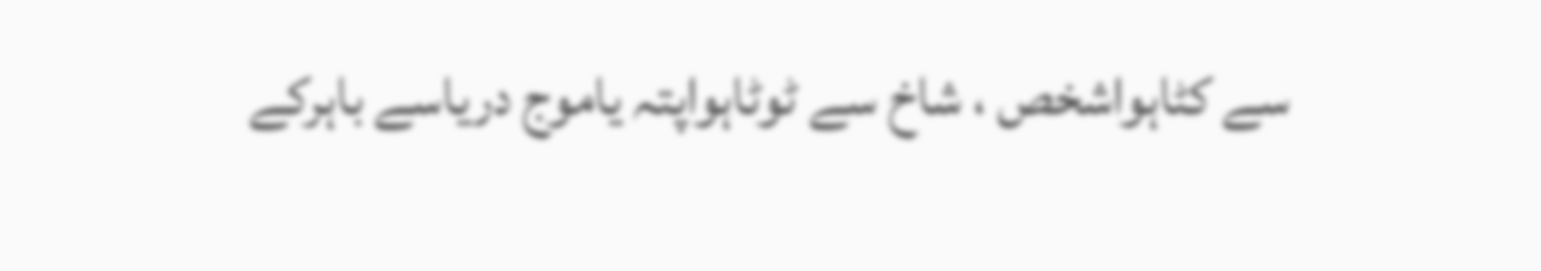سے کٹاہواشخص ، شاخ سے ٹوٹاہواپتہ یاموج دریاسے باہرکے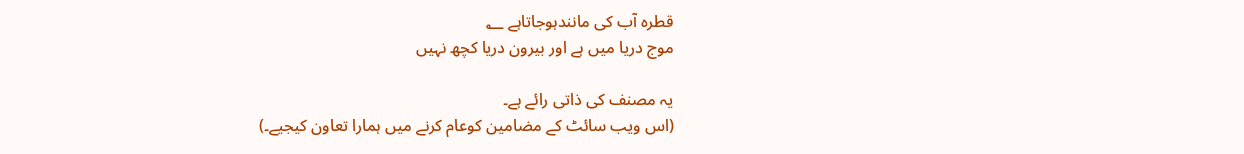قطرہ آب کی مانندہوجاتاہے ؂
موج دریا میں ہے اور بیرون دریا کچھ نہیں

یہ مصنف کی ذاتی رائے ہے۔
(اس ویب سائٹ کے مضامین کوعام کرنے میں ہمارا تعاون کیجیے۔)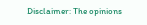Disclaimer: The opinions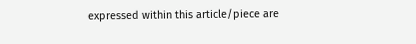expressed within this article/piece are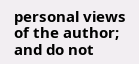personal views of the author; and do not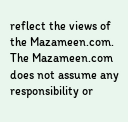reflect the views of the Mazameen.com. The Mazameen.com does not assume any responsibility or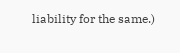liability for the same.)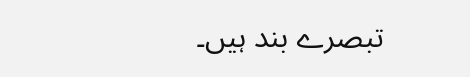تبصرے بند ہیں۔